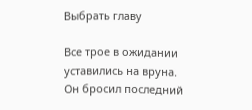Выбрать главу

Все трое в ожидании уставились на вруна. Он бросил последний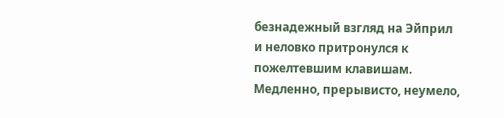безнадежный взгляд на Эйприл и неловко притронулся к пожелтевшим клавишам. Медленно, прерывисто, неумело,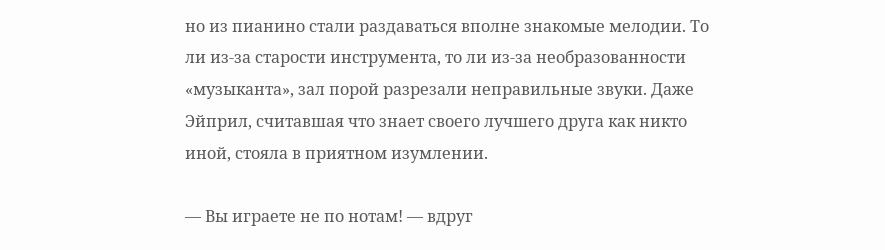но из пианино стали раздаваться вполне знакомые мелодии. То ли из-за старости инструмента, то ли из-за необразованности «музыканта», зал порой разрезали неправильные звуки. Даже Эйприл, считавшая что знает своего лучшего друга как никто иной, стояла в приятном изумлении.

— Вы играете не по нотам! — вдруг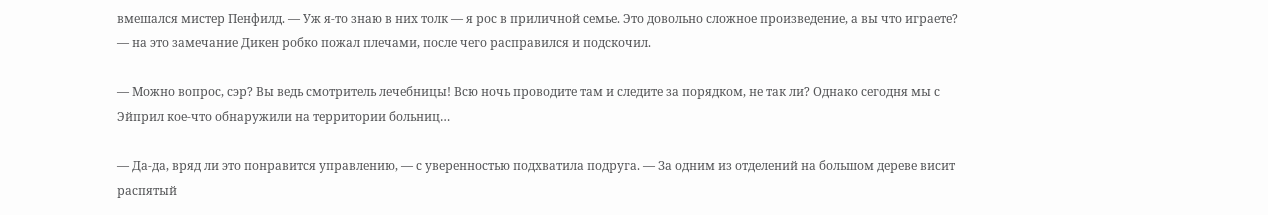вмешался мистер Пенфилд. — Уж я-то знаю в них толк — я рос в приличной семье. Это довольно сложное произведение, а вы что играете? — на это замечание Дикен робко пожал плечами, после чего расправился и подскочил.

— Можно вопрос, сэр? Вы ведь смотритель лечебницы! Всю ночь проводите там и следите за порядком, не так ли? Однако сегодня мы с Эйприл кое-что обнаружили на территории больниц…

— Да-да, вряд ли это понравится управлению, — с уверенностью подхватила подруга. — За одним из отделений на большом дереве висит распятый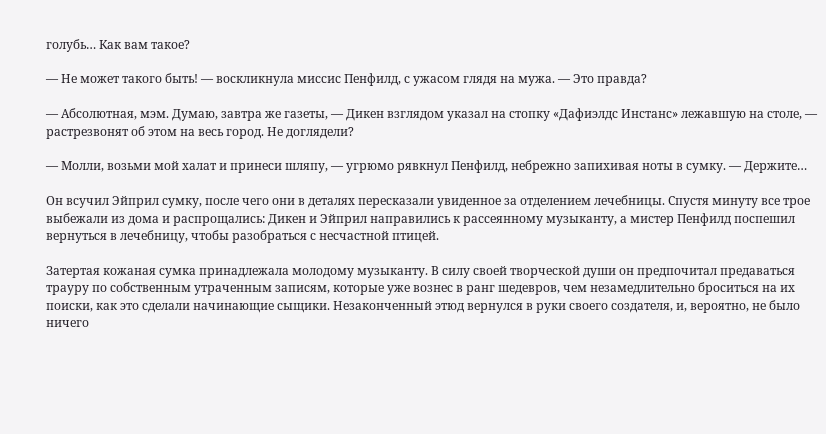голубь… Как вам такое?

— Не может такого быть! — воскликнула миссис Пенфилд, с ужасом глядя на мужа. — Это правда?

— Абсолютная, мэм. Думаю, завтра же газеты, — Дикен взглядом указал на стопку «Дафиэлдс Инстанс» лежавшую на столе, — растрезвонят об этом на весь город. Не доглядели?

— Молли, возьми мой халат и принеси шляпу, — угрюмо рявкнул Пенфилд, небрежно запихивая ноты в сумку. — Держите…

Он всучил Эйприл сумку, после чего они в деталях пересказали увиденное за отделением лечебницы. Спустя минуту все трое выбежали из дома и распрощались: Дикен и Эйприл направились к рассеянному музыканту, а мистер Пенфилд поспешил вернуться в лечебницу, чтобы разобраться с несчастной птицей.

Затертая кожаная сумка принадлежала молодому музыканту. В силу своей творческой души он предпочитал предаваться трауру по собственным утраченным записям, которые уже вознес в ранг шедевров, чем незамедлительно броситься на их поиски, как это сделали начинающие сыщики. Незаконченный этюд вернулся в руки своего создателя, и, вероятно, не было ничего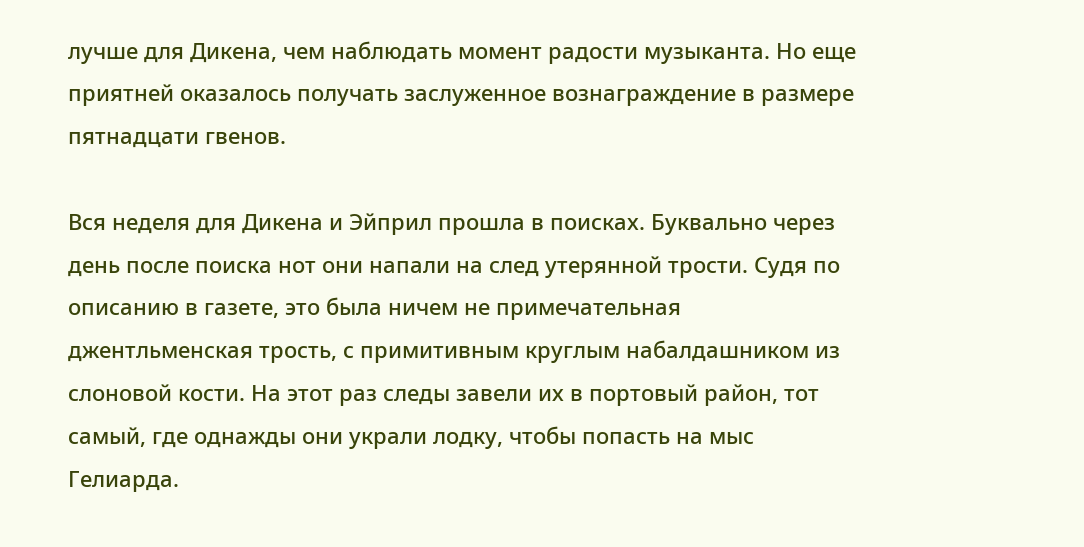лучше для Дикена, чем наблюдать момент радости музыканта. Но еще приятней оказалось получать заслуженное вознаграждение в размере пятнадцати гвенов.

Вся неделя для Дикена и Эйприл прошла в поисках. Буквально через день после поиска нот они напали на след утерянной трости. Судя по описанию в газете, это была ничем не примечательная джентльменская трость, с примитивным круглым набалдашником из слоновой кости. На этот раз следы завели их в портовый район, тот самый, где однажды они украли лодку, чтобы попасть на мыс Гелиарда.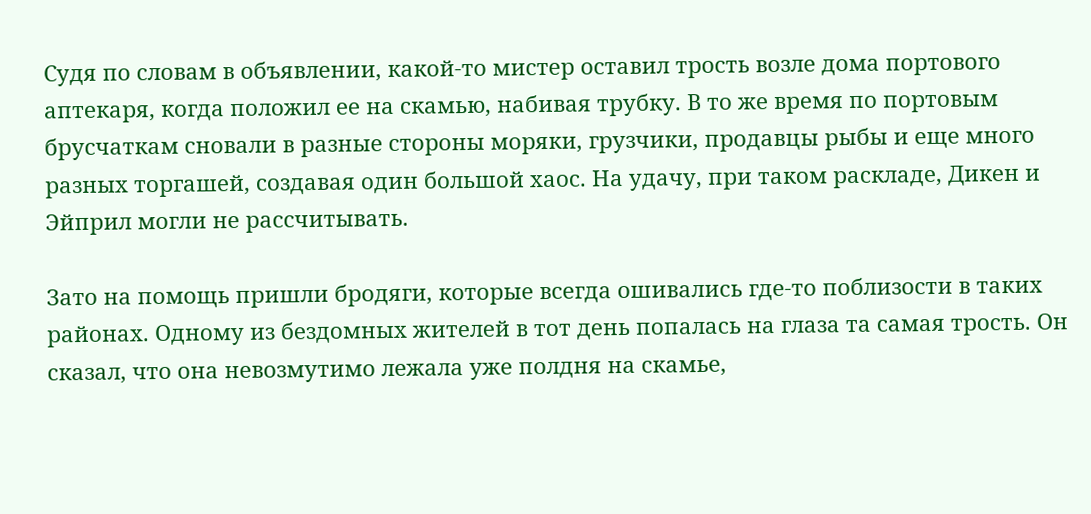Судя по словам в объявлении, какой-то мистер оставил трость возле дома портового аптекаря, когда положил ее на скамью, набивая трубку. В то же время по портовым брусчаткам сновали в разные стороны моряки, грузчики, продавцы рыбы и еще много разных торгашей, создавая один большой хаос. На удачу, при таком раскладе, Дикен и Эйприл могли не рассчитывать.

Зато на помощь пришли бродяги, которые всегда ошивались где-то поблизости в таких районах. Одному из бездомных жителей в тот день попалась на глаза та самая трость. Он сказал, что она невозмутимо лежала уже полдня на скамье,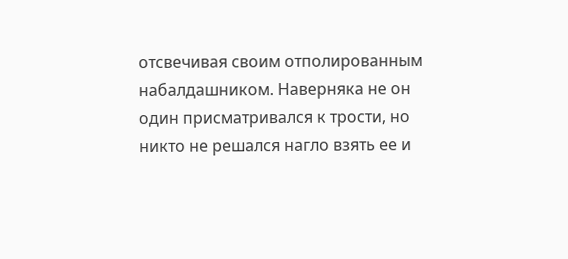отсвечивая своим отполированным набалдашником. Наверняка не он один присматривался к трости, но никто не решался нагло взять ее и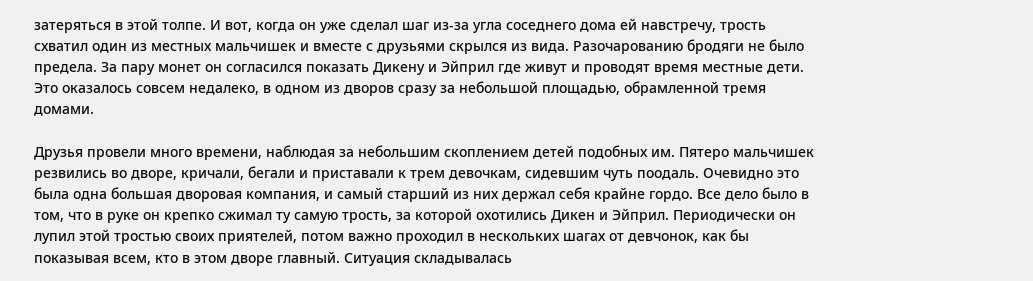затеряться в этой толпе. И вот, когда он уже сделал шаг из-за угла соседнего дома ей навстречу, трость схватил один из местных мальчишек и вместе с друзьями скрылся из вида. Разочарованию бродяги не было предела. За пару монет он согласился показать Дикену и Эйприл где живут и проводят время местные дети. Это оказалось совсем недалеко, в одном из дворов сразу за небольшой площадью, обрамленной тремя домами.

Друзья провели много времени, наблюдая за небольшим скоплением детей подобных им. Пятеро мальчишек резвились во дворе, кричали, бегали и приставали к трем девочкам, сидевшим чуть поодаль. Очевидно это была одна большая дворовая компания, и самый старший из них держал себя крайне гордо. Все дело было в том, что в руке он крепко сжимал ту самую трость, за которой охотились Дикен и Эйприл. Периодически он лупил этой тростью своих приятелей, потом важно проходил в нескольких шагах от девчонок, как бы показывая всем, кто в этом дворе главный. Ситуация складывалась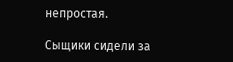непростая.

Сыщики сидели за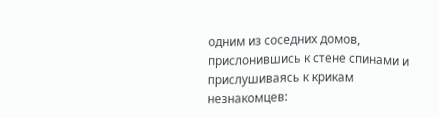одним из соседних домов, прислонившись к стене спинами и прислушиваясь к крикам незнакомцев: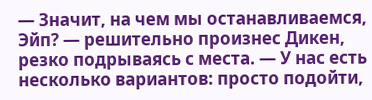— Значит, на чем мы останавливаемся, Эйп? — решительно произнес Дикен, резко подрываясь с места. — У нас есть несколько вариантов: просто подойти,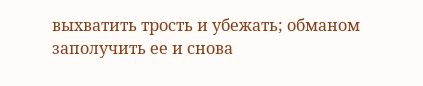выхватить трость и убежать; обманом заполучить ее и снова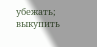убежать; выкупить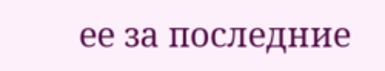ее за последние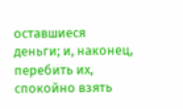оставшиеся деньги; и, наконец, перебить их, спокойно взять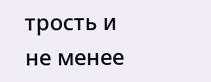трость и не менее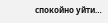спокойно уйти…